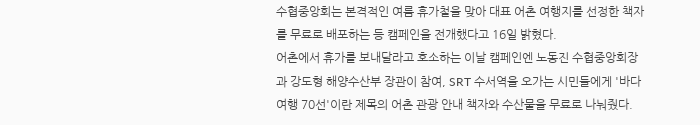수협중앙회는 본격적인 여름 휴가철을 맞아 대표 어촌 여행지를 선정한 책자를 무료로 배포하는 등 캠페인을 전개했다고 16일 밝혔다.
어촌에서 휴가를 보내달라고 호소하는 이날 캠페인엔 노동진 수협중앙회장과 강도형 해양수산부 장관이 참여, SRT 수서역을 오가는 시민들에게 '바다 여행 70선'이란 제목의 어촌 관광 안내 책자와 수산물을 무료로 나눠줬다.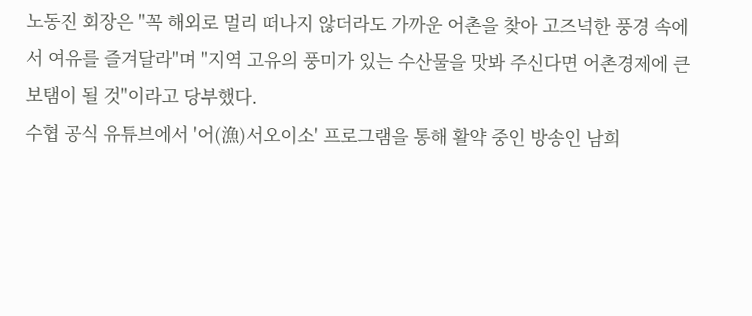노동진 회장은 "꼭 해외로 멀리 떠나지 않더라도 가까운 어촌을 찾아 고즈넉한 풍경 속에서 여유를 즐겨달라"며 "지역 고유의 풍미가 있는 수산물을 맛봐 주신다면 어촌경제에 큰 보탬이 될 것"이라고 당부했다.
수협 공식 유튜브에서 '어(漁)서오이소' 프로그램을 통해 활약 중인 방송인 남희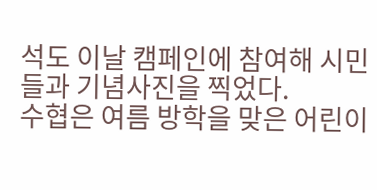석도 이날 캠페인에 참여해 시민들과 기념사진을 찍었다.
수협은 여름 방학을 맞은 어린이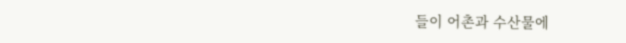들이 어촌과 수산물에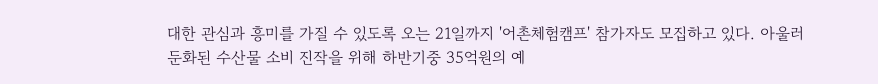대한 관심과 흥미를 가질 수 있도록 오는 21일까지 '어촌체험캠프' 참가자도 모집하고 있다. 아울러 둔화된 수산물 소비 진작을 위해 하반기중 35억원의 예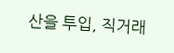산을 투입, 직거래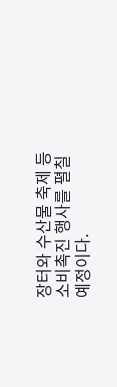장터와 수산물 축제 등 소비촉진 행사를 펼칠 예정이다.